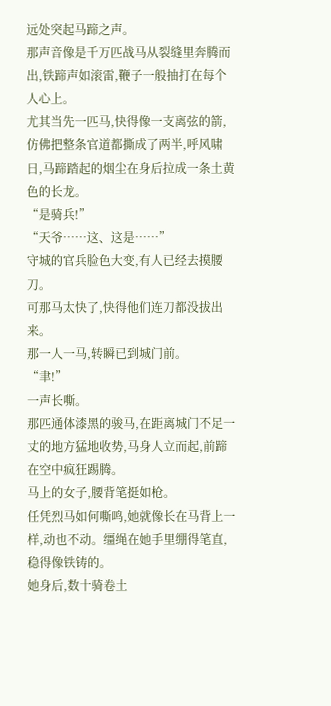远处突起马蹄之声。
那声音像是千万匹战马从裂缝里奔腾而出,铁蹄声如滚雷,鞭子一般抽打在每个人心上。
尤其当先一匹马,快得像一支离弦的箭,仿佛把整条官道都撕成了两半,呼风啸日,马蹄踏起的烟尘在身后拉成一条土黄色的长龙。
“是骑兵!”
“天爷……这、这是……”
守城的官兵脸色大变,有人已经去摸腰刀。
可那马太快了,快得他们连刀都没拔出来。
那一人一马,转瞬已到城门前。
“聿!”
一声长嘶。
那匹通体漆黑的骏马,在距离城门不足一丈的地方猛地收势,马身人立而起,前蹄在空中疯狂踢腾。
马上的女子,腰背笔挺如枪。
任凭烈马如何嘶鸣,她就像长在马背上一样,动也不动。缰绳在她手里绷得笔直,稳得像铁铸的。
她身后,数十骑卷土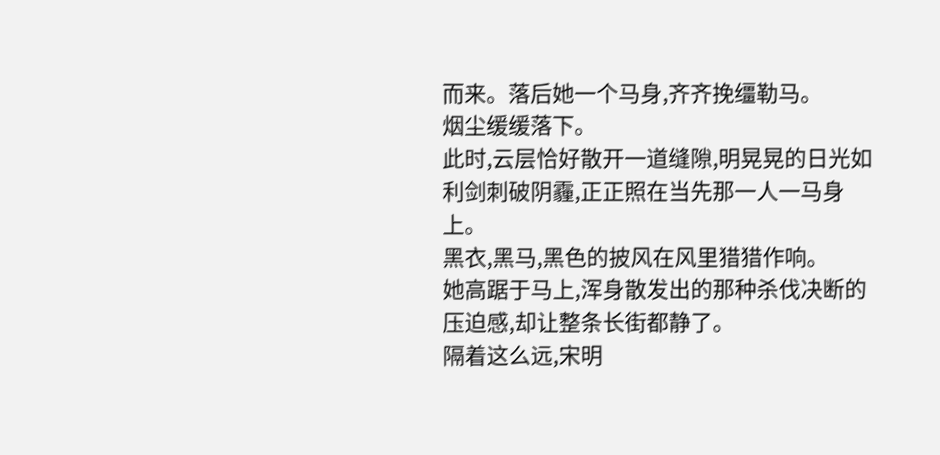而来。落后她一个马身,齐齐挽缰勒马。
烟尘缓缓落下。
此时,云层恰好散开一道缝隙,明晃晃的日光如利剑刺破阴霾,正正照在当先那一人一马身上。
黑衣,黑马,黑色的披风在风里猎猎作响。
她高踞于马上,浑身散发出的那种杀伐决断的压迫感,却让整条长街都静了。
隔着这么远,宋明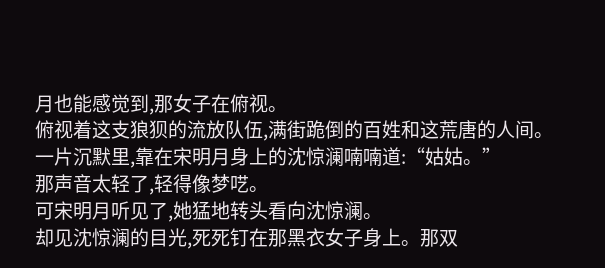月也能感觉到,那女子在俯视。
俯视着这支狼狈的流放队伍,满街跪倒的百姓和这荒唐的人间。
一片沉默里,靠在宋明月身上的沈惊澜喃喃道:“姑姑。”
那声音太轻了,轻得像梦呓。
可宋明月听见了,她猛地转头看向沈惊澜。
却见沈惊澜的目光,死死钉在那黑衣女子身上。那双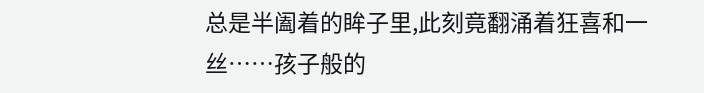总是半阖着的眸子里,此刻竟翻涌着狂喜和一丝……孩子般的